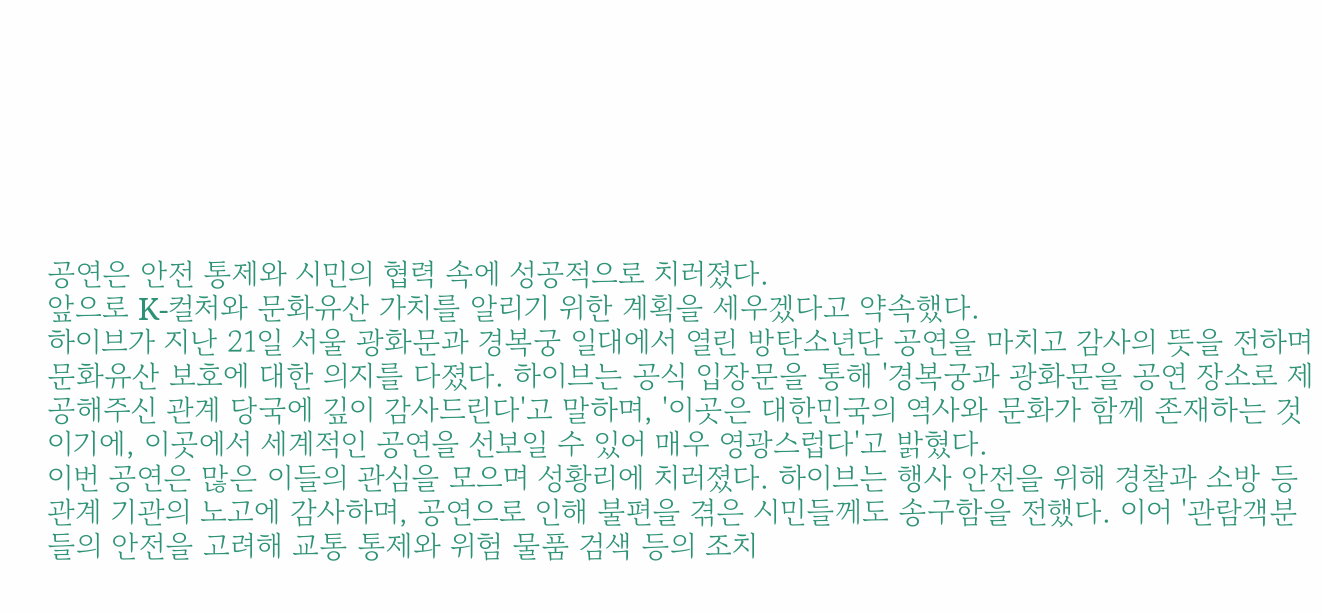공연은 안전 통제와 시민의 협력 속에 성공적으로 치러졌다.
앞으로 K-컬처와 문화유산 가치를 알리기 위한 계획을 세우겠다고 약속했다.
하이브가 지난 21일 서울 광화문과 경복궁 일대에서 열린 방탄소년단 공연을 마치고 감사의 뜻을 전하며 문화유산 보호에 대한 의지를 다졌다. 하이브는 공식 입장문을 통해 '경복궁과 광화문을 공연 장소로 제공해주신 관계 당국에 깊이 감사드린다'고 말하며, '이곳은 대한민국의 역사와 문화가 함께 존재하는 것이기에, 이곳에서 세계적인 공연을 선보일 수 있어 매우 영광스럽다'고 밝혔다.
이번 공연은 많은 이들의 관심을 모으며 성황리에 치러졌다. 하이브는 행사 안전을 위해 경찰과 소방 등 관계 기관의 노고에 감사하며, 공연으로 인해 불편을 겪은 시민들께도 송구함을 전했다. 이어 '관람객분들의 안전을 고려해 교통 통제와 위험 물품 검색 등의 조치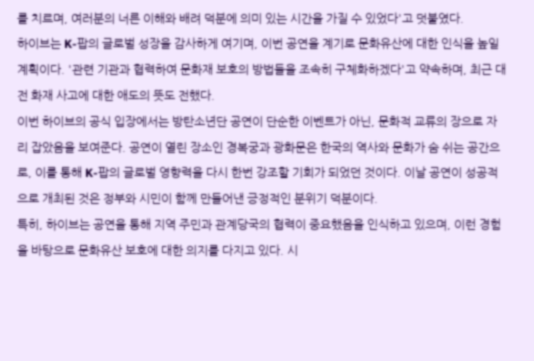를 치르며, 여러분의 너른 이해와 배려 덕분에 의미 있는 시간을 가질 수 있었다'고 덧붙였다.
하이브는 K-팝의 글로벌 성장을 감사하게 여기며, 이번 공연을 계기로 문화유산에 대한 인식을 높일 계획이다. '관련 기관과 협력하여 문화재 보호의 방법들을 조속히 구체화하겠다'고 약속하며, 최근 대전 화재 사고에 대한 애도의 뜻도 전했다.
이번 하이브의 공식 입장에서는 방탄소년단 공연이 단순한 이벤트가 아닌, 문화적 교류의 장으로 자리 잡았음을 보여준다. 공연이 열린 장소인 경복궁과 광화문은 한국의 역사와 문화가 숨 쉬는 공간으로, 이를 통해 K-팝의 글로벌 영향력을 다시 한번 강조할 기회가 되었던 것이다. 이날 공연이 성공적으로 개최된 것은 정부와 시민이 함께 만들어낸 긍정적인 분위기 덕분이다.
특히, 하이브는 공연을 통해 지역 주민과 관계당국의 협력이 중요했음을 인식하고 있으며, 이런 경험을 바탕으로 문화유산 보호에 대한 의지를 다지고 있다. 시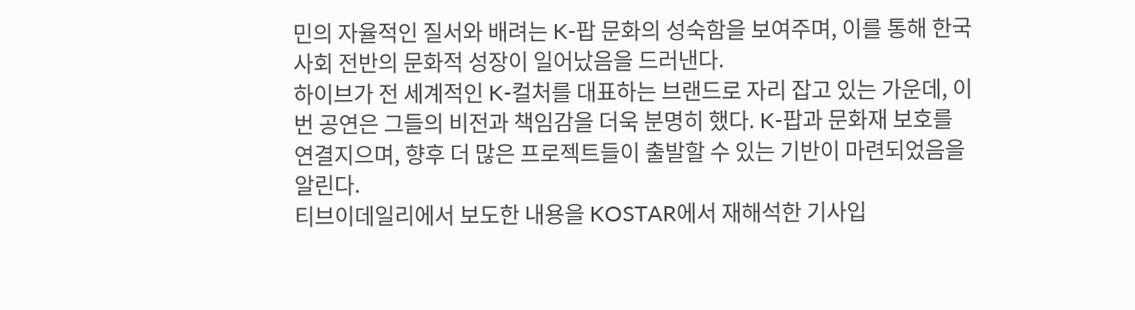민의 자율적인 질서와 배려는 K-팝 문화의 성숙함을 보여주며, 이를 통해 한국 사회 전반의 문화적 성장이 일어났음을 드러낸다.
하이브가 전 세계적인 K-컬처를 대표하는 브랜드로 자리 잡고 있는 가운데, 이번 공연은 그들의 비전과 책임감을 더욱 분명히 했다. K-팝과 문화재 보호를 연결지으며, 향후 더 많은 프로젝트들이 출발할 수 있는 기반이 마련되었음을 알린다.
티브이데일리에서 보도한 내용을 KOSTAR에서 재해석한 기사입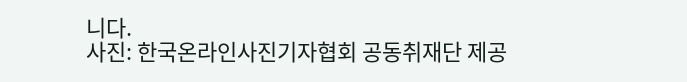니다.
사진: 한국온라인사진기자협회 공동취재단 제공